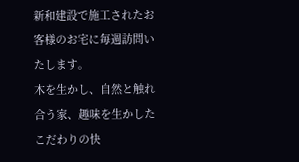新和建設で施工されたお客様のお宅に毎週訪問いたします。
木を生かし、自然と触れ合う家、趣味を生かしたこだわりの快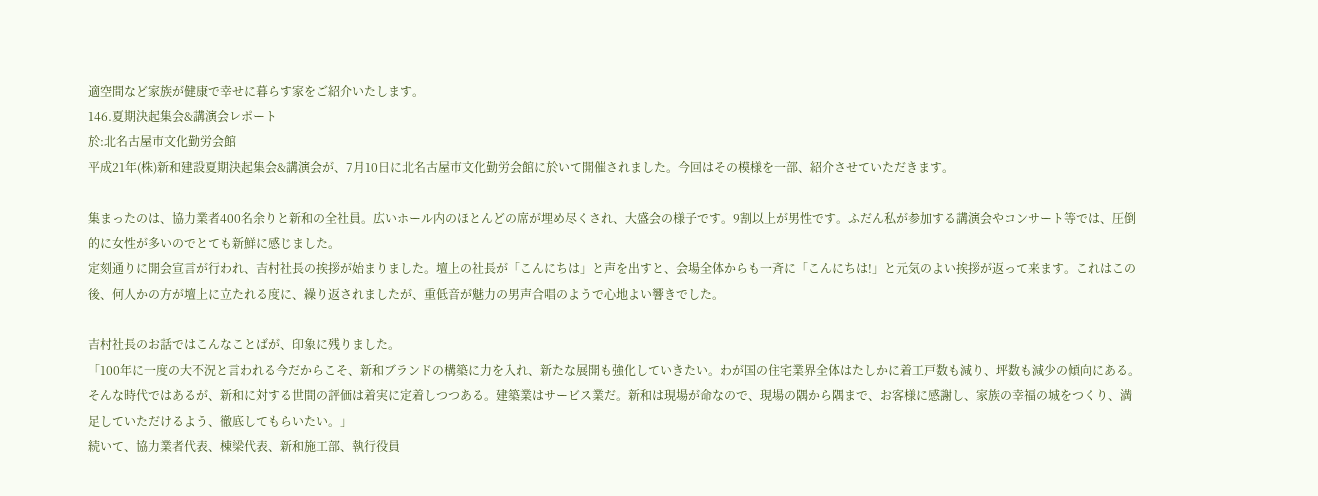適空間など家族が健康で幸せに暮らす家をご紹介いたします。
146.夏期決起集会&講演会レポート
於:北名古屋市文化勤労会館
平成21年(株)新和建設夏期決起集会&講演会が、7月10日に北名古屋市文化勤労会館に於いて開催されました。今回はその模様を一部、紹介させていただきます。

集まったのは、協力業者400名余りと新和の全社員。広いホール内のほとんどの席が埋め尽くされ、大盛会の様子です。9割以上が男性です。ふだん私が参加する講演会やコンサート等では、圧倒的に女性が多いのでとても新鮮に感じました。
定刻通りに開会宣言が行われ、吉村社長の挨拶が始まりました。壇上の社長が「こんにちは」と声を出すと、会場全体からも一斉に「こんにちは!」と元気のよい挨拶が返って来ます。これはこの後、何人かの方が壇上に立たれる度に、繰り返されましたが、重低音が魅力の男声合唱のようで心地よい響きでした。

吉村社長のお話ではこんなことばが、印象に残りました。
「100年に一度の大不況と言われる今だからこそ、新和ブランドの構築に力を入れ、新たな展開も強化していきたい。わが国の住宅業界全体はたしかに着工戸数も減り、坪数も減少の傾向にある。そんな時代ではあるが、新和に対する世間の評価は着実に定着しつつある。建築業はサービス業だ。新和は現場が命なので、現場の隅から隅まで、お客様に感謝し、家族の幸福の城をつくり、満足していただけるよう、徹底してもらいたい。」
続いて、協力業者代表、棟梁代表、新和施工部、執行役員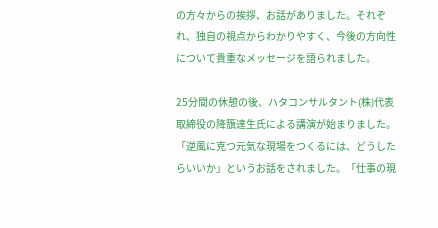の方々からの挨拶、お話がありました。それぞれ、独自の視点からわかりやすく、今後の方向性について貴重なメッセージを語られました。

25分間の休憩の後、ハタコンサルタント(株)代表取締役の降籏達生氏による講演が始まりました。「逆風に克つ元気な現場をつくるには、どうしたらいいか」というお話をされました。「仕事の現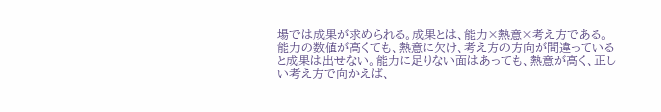場では成果が求められる。成果とは、能力×熱意×考え方である。能力の数値が高くても、熱意に欠け、考え方の方向が間違っていると成果は出せない。能力に足りない面はあっても、熱意が高く、正しい考え方で向かえば、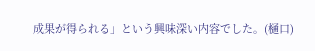成果が得られる」という興味深い内容でした。(樋口)